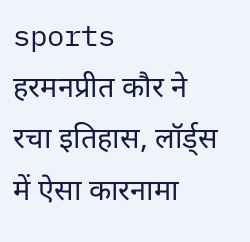sports
हरमनप्रीत कौर ने रचा इतिहास, लॉर्ड्स में ऐसा कारनामा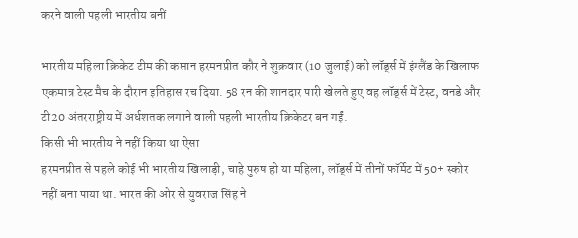करने वाली पहली भारतीय बनीं

भारतीय महिला क्रिकेट टीम की कप्तान हरमनप्रीत कौर ने शुक्रवार (10 जुलाई) को लॉर्ड्स में इंग्लैंड के खिलाफ एकमात्र टेस्ट मैच के दौरान इतिहास रच दिया. 58 रन की शानदार पारी खेलते हुए वह लॉर्ड्स में टेस्ट, वनडे और टी20 अंतरराष्ट्रीय में अर्धशतक लगाने वाली पहली भारतीय क्रिकेटर बन गईं.
किसी भी भारतीय ने नहीं किया था ऐसा
हरमनप्रीत से पहले कोई भी भारतीय खिलाड़ी, चाहे पुरुष हो या महिला, लॉर्ड्स में तीनों फॉर्मेट में 50+ स्कोर नहीं बना पाया था. भारत की ओर से युवराज सिंह ने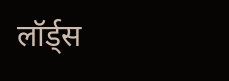लॉर्ड्स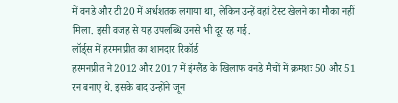में वनडे और टी20 में अर्धशतक लगाया था, लेकिन उन्हें वहां टेस्ट खेलने का मौका नहीं मिला. इसी वजह से यह उपलब्धि उनसे भी दूर रह गई.
लॉर्ड्स में हरमनप्रीत का शानदार रिकॉर्ड
हरमनप्रीत ने 2012 और 2017 में इंग्लैंड के खिलाफ वनडे मैचों में क्रमशः 50 और 51 रन बनाए थे. इसके बाद उन्होंने जून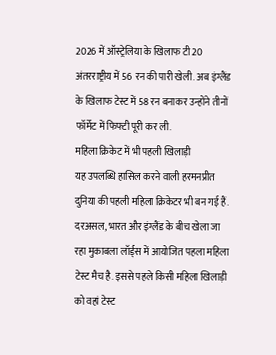2026 में ऑस्ट्रेलिया के खिलाफ टी20 अंतरराष्ट्रीय में 56 रन की पारी खेली. अब इंग्लैंड के खिलाफ टेस्ट में 58 रन बनाकर उन्होंने तीनों फॉर्मेट में फिफ्टी पूरी कर ली.
महिला क्रिकेट में भी पहली खिलाड़ी
यह उपलब्धि हासिल करने वाली हरमनप्रीत दुनिया की पहली महिला क्रिकेटर भी बन गई हैं. दरअसल, भारत और इंग्लैंड के बीच खेला जा रहा मुकाबला लॉर्ड्स में आयोजित पहला महिला टेस्ट मैच है. इससे पहले किसी महिला खिलाड़ी को वहां टेस्ट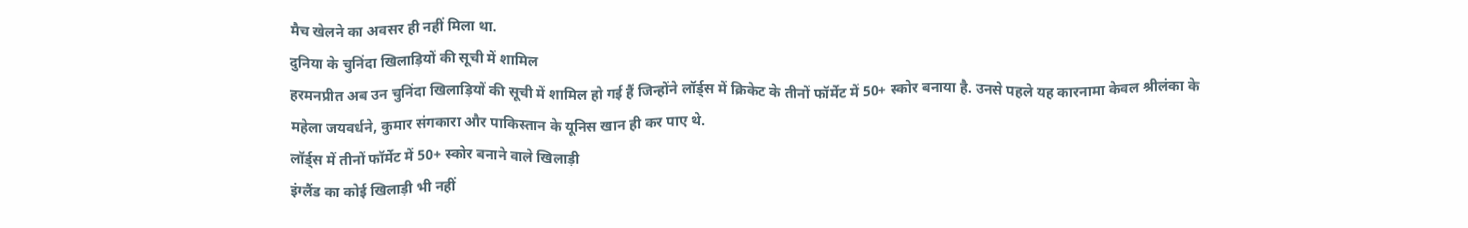मैच खेलने का अवसर ही नहीं मिला था.
दुनिया के चुनिंदा खिलाड़ियों की सूची में शामिल
हरमनप्रीत अब उन चुनिंदा खिलाड़ियों की सूची में शामिल हो गई हैं जिन्होंने लॉर्ड्स में क्रिकेट के तीनों फॉर्मेट में 50+ स्कोर बनाया है. उनसे पहले यह कारनामा केवल श्रीलंका के महेला जयवर्धने, कुमार संगकारा और पाकिस्तान के यूनिस खान ही कर पाए थे.
लॉर्ड्स में तीनों फॉर्मेट में 50+ स्कोर बनाने वाले खिलाड़ी
इंग्लैंड का कोई खिलाड़ी भी नहीं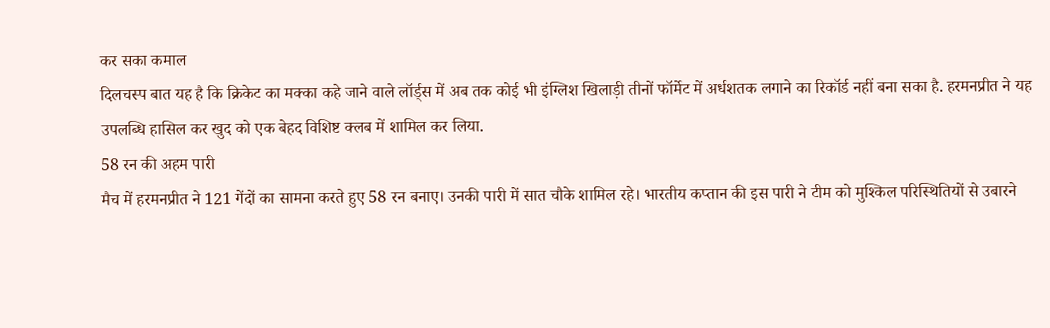कर सका कमाल
दिलचस्प बात यह है कि क्रिकेट का मक्का कहे जाने वाले लॉर्ड्स में अब तक कोई भी इंग्लिश खिलाड़ी तीनों फॉर्मेट में अर्धशतक लगाने का रिकॉर्ड नहीं बना सका है. हरमनप्रीत ने यह उपलब्धि हासिल कर खुद को एक बेहद विशिष्ट क्लब में शामिल कर लिया.
58 रन की अहम पारी
मैच में हरमनप्रीत ने 121 गेंदों का सामना करते हुए 58 रन बनाए। उनकी पारी में सात चौके शामिल रहे। भारतीय कप्तान की इस पारी ने टीम को मुश्किल परिस्थितियों से उबारने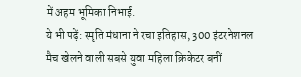में अहम भूमिका निभाई.
ये भी पढ़ें: स्मृति मंधाना ने रचा इतिहास, 300 इंटरनेशनल मैच खेलने वाली सबसे युवा महिला क्रिकेटर बनीं